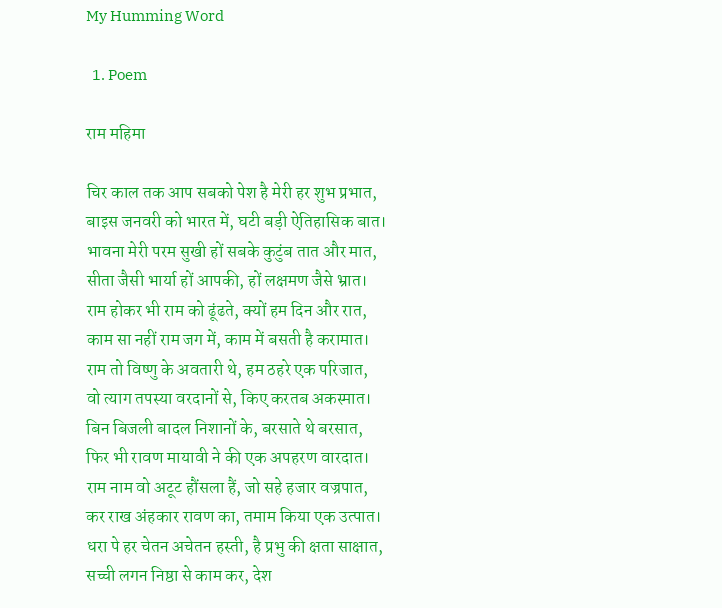My Humming Word

  1. Poem

राम महिमा

चिर काल तक आप सबको पेश है मेरी हर शुभ प्रभात,
बाइस जनवरी को भारत में, घटी बड़ी ऐतिहासिक बात।
भावना मेरी परम सुखी हों सबके कुटुंब तात और मात,
सीता जैसी भार्या हों आपकी, हों लक्षमण जैसे भ्रात।
राम होकर भी राम को ढूंढते, क्यों हम दिन और रात,
काम सा नहीं राम जग में, काम में बसती है करामात।
राम तो विष्णु के अवतारी थे, हम ठहरे एक परिजात,
वो त्याग तपस्या वरदानों से, किए करतब अकस्मात।
बिन बिजली बादल निशानों के, बरसाते थे बरसात,
फिर भी रावण मायावी ने की एक अपहरण वारदात।
राम नाम वो अटूट हौंसला हैं, जो सहे हजार वज्रपात,
कर राख अंहकार रावण का, तमाम किया एक उत्पात।
धरा पे हर चेतन अचेतन हस्ती, है प्रभु की क्षता साक्षात,
सच्ची लगन निष्ठा से काम कर, देश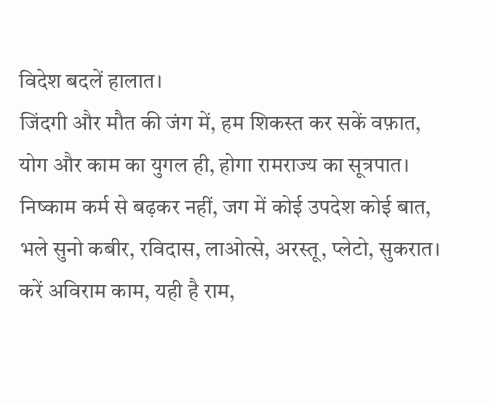विदेश बदलें हालात।
जिंदगी और मौत की जंग में, हम शिकस्त कर सकें वफ़ात,
योग और काम का युगल ही, होगा रामराज्य का सूत्रपात।
निष्काम कर्म से बढ़कर नहीं, जग में कोई उपदेश कोई बात,
भले सुनो कबीर, रविदास, लाओत्से, अरस्तू, प्लेटो, सुकरात।
करें अविराम काम, यही है राम,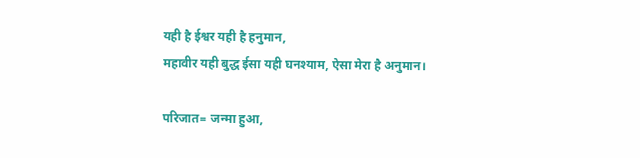यही है ईश्वर यही है हनुमान,
महावीर यही बुद्ध ईसा यही घनश्याम, ऐसा मेरा है अनुमान।

परिजात= जन्मा हुआ,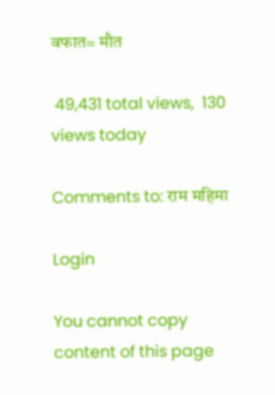वफात= मौत

 49,431 total views,  130 views today

Comments to: राम महिमा

Login

You cannot copy content of this page